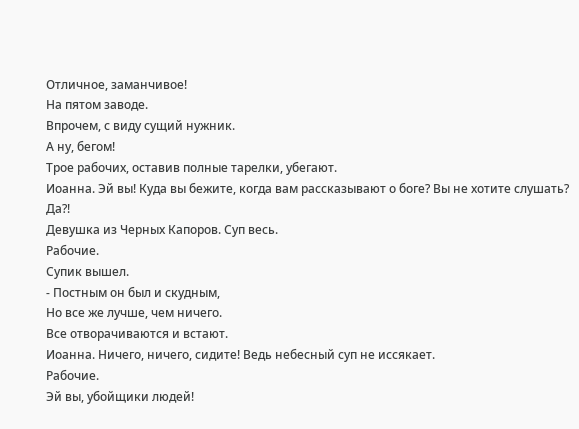Отличное, заманчивое!
На пятом заводе.
Впрочем, с виду сущий нужник.
А ну, бегом!
Трое рабочих, оставив полные тарелки, убегают.
Иоанна. Эй вы! Куда вы бежите, когда вам рассказывают о боге? Вы не хотите слушать? Да?!
Девушка из Черных Капоров. Суп весь.
Рабочие.
Супик вышел.
- Постным он был и скудным,
Но все же лучше, чем ничего.
Все отворачиваются и встают.
Иоанна. Ничего, ничего, сидите! Ведь небесный суп не иссякает.
Рабочие.
Эй вы, убойщики людей!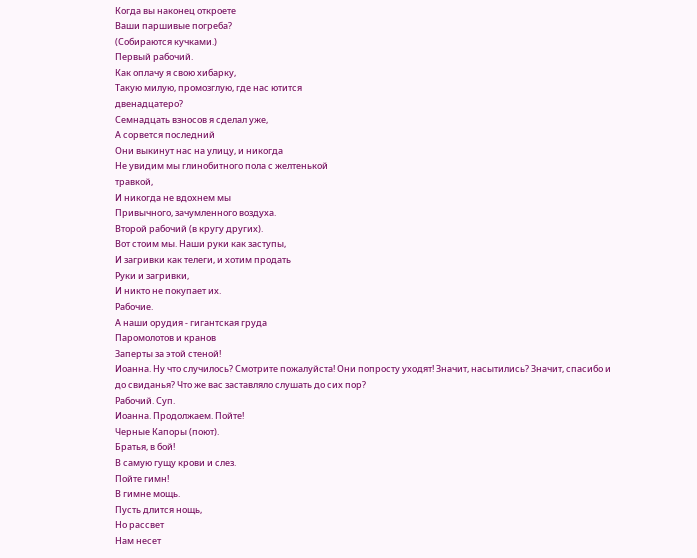Когда вы наконец откроете
Ваши паршивые погреба?
(Собираются кучками.)
Первый рабочий.
Как оплачу я свою хибарку,
Такую милую, промозглую, где нас ютится
двенадцатеро?
Семнадцать взносов я сделал уже,
А сорвется последний
Они выкинут нас на улицу, и никогда
Не увидим мы глинобитного пола с желтенькой
травкой,
И никогда не вдохнем мы
Привычного, зачумленного воздуха.
Второй рабочий (в кругу других).
Вот стоим мы. Наши руки как заступы,
И загривки как телеги, и хотим продать
Руки и загривки,
И никто не покупает их.
Рабочие.
А наши орудия - гигантская груда
Паромолотов и кранов
Заперты за этой стеной!
Иоанна. Ну что случилось? Смотрите пожалуйста! Они попросту уходят! Значит, насытились? Значит, спасибо и до свиданья? Что же вас заставляло слушать до сих пор?
Рабочий. Суп.
Иоанна. Продолжаем. Пойте!
Черные Капоры (поют).
Братья, в бой!
В самую гущу крови и слез.
Пойте гимн!
В гимне мощь.
Пусть длится нощь,
Но рассвет
Нам несет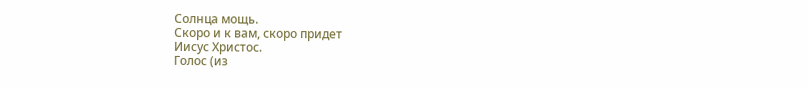Солнца мощь.
Скоро и к вам, скоро придет
Иисус Христос.
Голос (из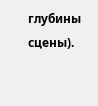глубины сцены).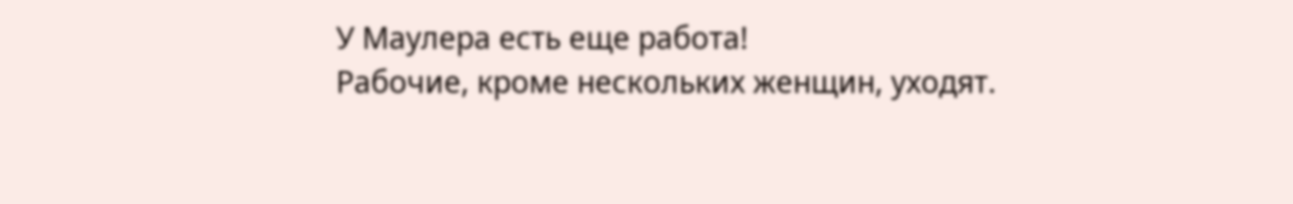У Маулера есть еще работа!
Рабочие, кроме нескольких женщин, уходят.